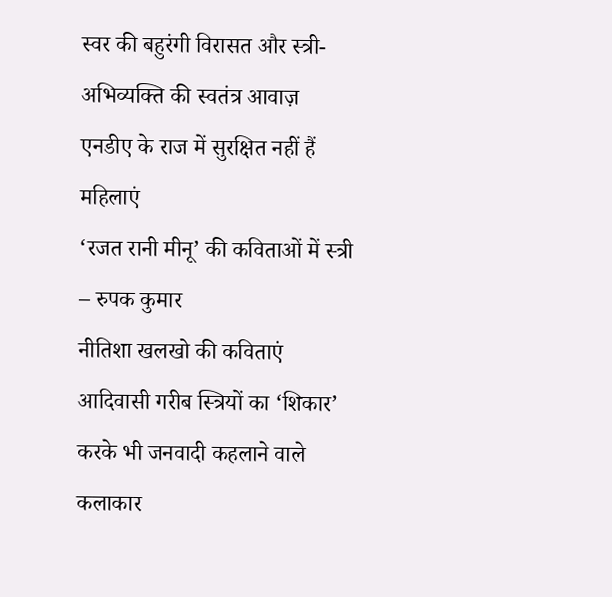स्वर की बहुरंगी विरासत और स्त्री-अभिव्यक्ति की स्वतंत्र आवाज़
एनडीए के राज में सुरक्षित नहीं हैं महिलाएं
‘रजत रानी मीनू’ की कविताओं में स्त्री – रुपक कुमार
नीतिशा खलखो की कविताएं
आदिवासी गरीब स्त्रियों का ‘शिकार’ करके भी जनवादी कहलाने वाले कलाकार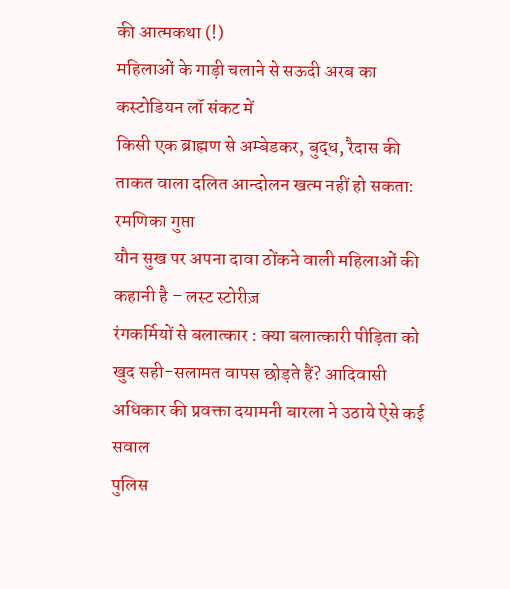की आत्मकथा (!)
महिलाओं के गाड़ी चलाने से सऊदी अरब का कस्टोडियन लॉ संकट में
किसी एक ब्राह्मण से अम्बेडकर, बुद्ध, रैदास की ताकत वाला दलित आन्दोलन खत्म नहीं हो सकता: रमणिका गुप्ता
यौन सुख पर अपना दावा ठोंकने वाली महिलाओं की कहानी है – लस्ट स्टोरीज़
रंगकर्मियों से बलात्कार : क्या बलात्कारी पीड़िता को खुद सही-सलामत वापस छोड़ते हैं? आदिवासी अधिकार की प्रवक्ता दयामनी बारला ने उठाये ऐसे कई सवाल
पुलिस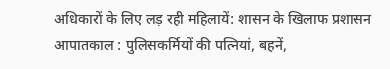अधिकारों के लिए लड़ रही महिलायें: शासन के खिलाफ प्रशासन
आपातकाल : पुलिसकर्मियों की पत्नियां, बहनें,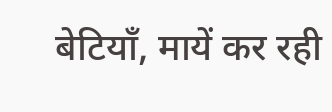बेटियाँ, मायें कर रही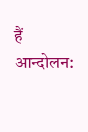हैं आन्दोलन: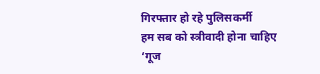गिरफ्तार हो रहे पुलिसकर्मी
हम सब को स्त्रीवादी होना चाहिए
‘गूज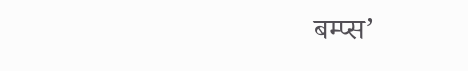बम्प्स’